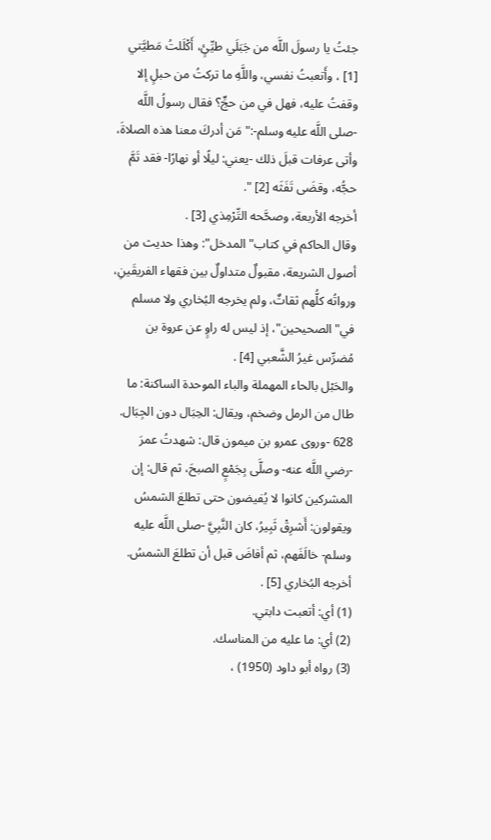جئتُ يا رسولَ اللَّه من جَبَلَي طيِّئٍ، أَكْلَلتُ مَطيَّتي [1] ، وأَتعبتُ نفسي، واللَّهِ ما تركتُ من حبلٍ إلا وقفتُ عليه، فهل في من حجٍّ؟ فقال رسولُ اللَّه -صلى اللَّه عليه وسلم-:"مَن أدركَ معنا هذه الصلاةَ، وأتى عرفات قبلَ ذلك -يعني: ليلًا أو نهارًا- فقد تَمَّ حجُّه، وقضَى تَفَثَه [2] ".
أخرجه الأربعة، وصحَّحه التِّرْمِذي [3] .
وقال الحاكم في كتاب"المدخل": وهذا حديث من أصول الشريعة، مقبولٌ متداولٌ بين فقهاء الفريقَينِ، ورواتُه كلُّهم ثقاتٌ، ولم يخرجه البُخاري ولا مسلم في"الصحيحين"، إذ ليس له راوٍ عن عروة بن مُضرِّس غيرُ الشَّعبي [4] .
والحَبْل بالحاء المهملة والباء الموحدة الساكنة: ما طال من الرمل وضخم، ويقال: الحِبَال دون الجِبَال.
628 -وروى عمرو بن ميمون قال: شهدتُ عمرَ -رضي اللَّه عنه- وصلَّى بِجَمْعٍ الصبحَ، ثم قال: إن المشركين كانوا لا يُفيضون حتى تطلعَ الشمسُ ويقولون: أَشرِقْ ثَبِيرُ، كان النَّبِيَّ -صلى اللَّه عليه وسلم- خالَفَهم، ثم أفاضَ قبل أن تطلعَ الشمسُ.
أخرجه البُخاري [5] .
(1) أي: أتعبت دابتي.
(2) أي: ما عليه من المناسك.
(3) رواه أبو داود (1950) ،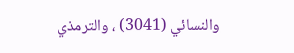والنسائي (3041) ، والترمذي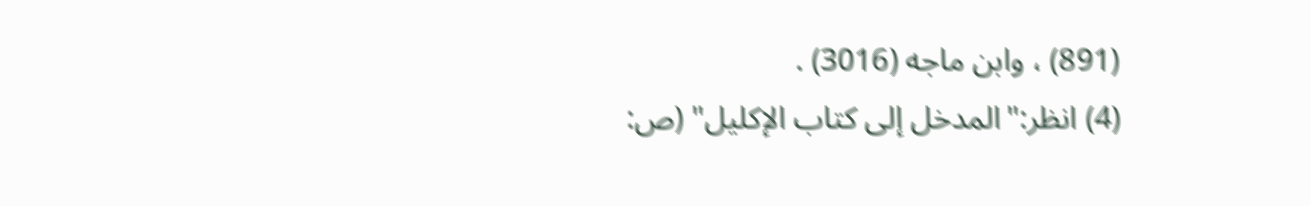(891) ، وابن ماجه (3016) .
(4) انظر:"المدخل إلى كتاب الإكليل" (ص: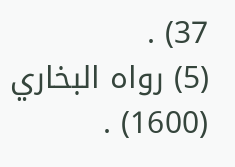37) .
(5) رواه البخاري (1600) .